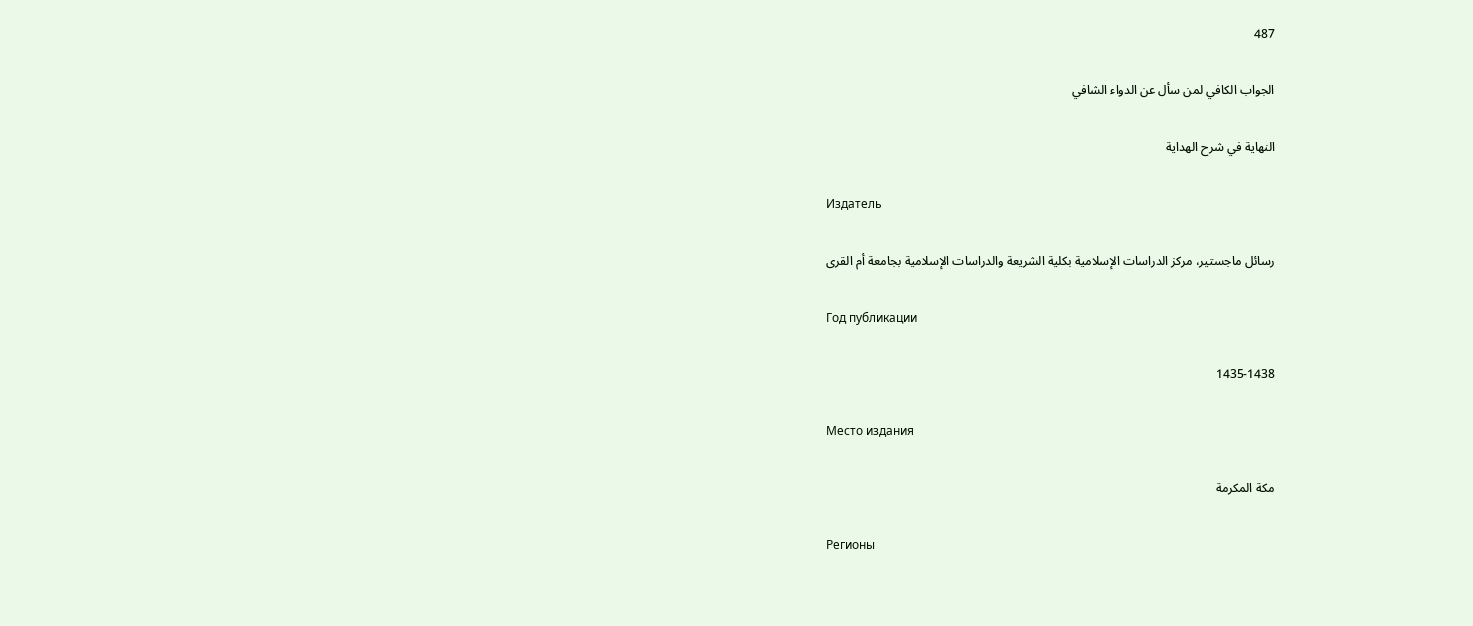487

الجواب الكافي لمن سأل عن الدواء الشافي

النهاية في شرح الهداية

Издатель

رسائل ماجستير، مركز الدراسات الإسلامية بكلية الشريعة والدراسات الإسلامية بجامعة أم القرى

Год публикации

1435-1438

Место издания

مكة المكرمة

Регионы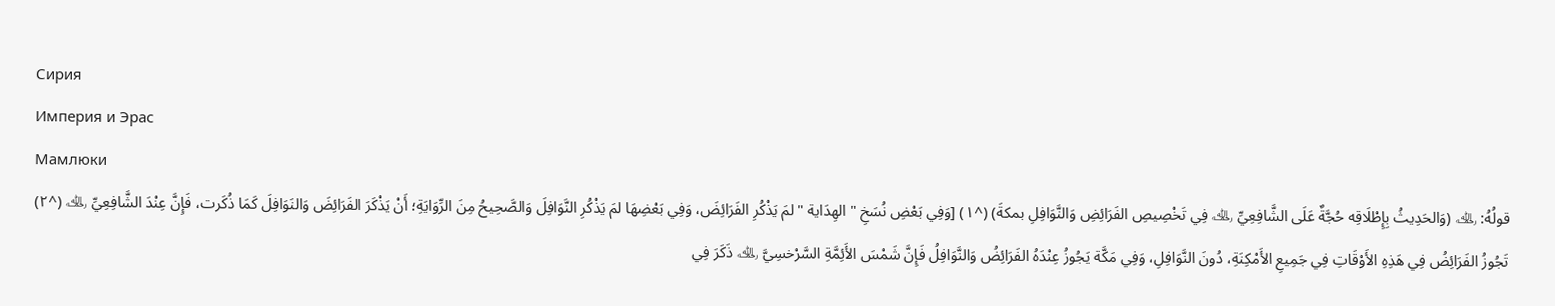Сирия
Империя и Эрас
Мамлюки
قولُهُ: ﵀ (وَالحَدِيثُ بِإِطْلَاقِه حُجَّةٌ عَلَى الشَّافِعِيِّ ﵀ فِي تَخْصِيصِ الفَرَائِضِ وَالنَّوَافِلِ بمكةَ) (^١) [وَفِي بَعْضِ نُسَخِ " الهِدَاية " لمَ يَذْكُرِ الفَرَائِضَ، وَفِي بَعْضِهَا لمَ يَذْكُرِ النَّوَافِلَ وَالصَّحِيحُ مِنَ الرِّوَايَةِ؛ أَنْ يَذْكَرَ الفَرَائِضَ وَالنَوَافِلَ كَمَا ذُكَرت، فَإِنَّ عِنْدَ الشَّافِعِيِّ ﵀ (^٢) تَجُوزُ الفَرَائِضُ فِي هَذِهِ الأَوْقَاتِ فِي جَمِيعِ الأَمْكِنَةِ، دُونَ النَّوَافِلِ، وَفِي مَكَّة يَجُوزُ عِنْدَهُ الفَرَائِضُ وَالنَّوَافِلُ فَإِنَّ شَمْسَ الأَئِمَّةِ السَّرْخسِيَّ ﵀ ذَكَرَ فِي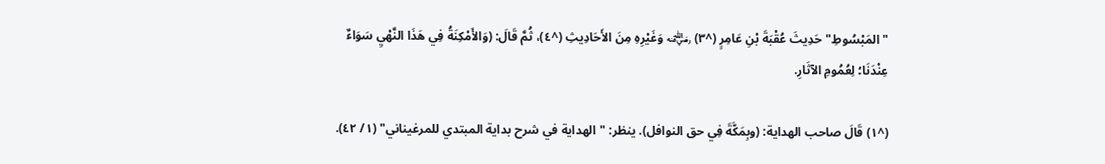"المَبْسُوطِ"حَدِيثَ عُقْبَةَ بْنِ عَامِرٍ (^٣) ﵁ وَغَيْرِهِ مِنَ الأَحَادِيثِ (^٤)، ثُمَّ قَالَ: (وَالأَمْكِنَةُ فِي هَذَا النَّهْيِ سَوَاءٌ عِنْدَنَا؛ لِعُمُومِ الآثَارِ.

(^١) قَالَ صاحب الهداية: (وبِمَكَّةَ فِي حق النوافل). ينظر: "الهداية في شرح بداية المبتدي للمرغيناني" (١/ ٤٢).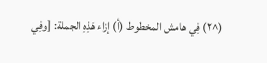(^٢) فِي هامش المخطوط (أ) إزاء هَذِهِ الجملة: [وفِي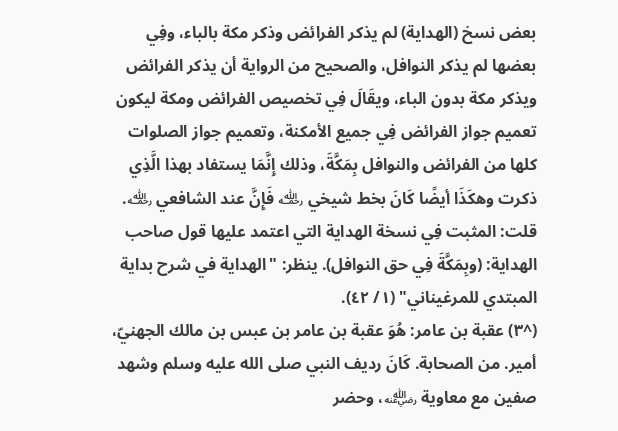بعض نسخ (الهداية) لم يذكر الفرائض وذكر مكة بالباء، وفِي بعضها لم يذكر النوافل، والصحيح من الرواية أن يذكر الفرائض ويذكر مكة بدون الباء، ويقَالَ فِي تخصيص الفرائض ومكة ليكون تعميم جواز الفرائض فِي جميع الأمكنة، وتعميم جواز الصلوات كلها من الفرائض والنوافل بِمَكَّةَ، وذلك إِنَّمَا يستفاد بهذا الَّذِي ذكرت وهكَذَا أيضًا كَانَ بخط شيخي ﵀ فَإِنَّ عند الشافعي ﵀. قلت: المثبت فِي نسخة الهداية التي اعتمد عليها قول صاحب الهداية: (وبِمَكَّةَ فِي حق النوافل). ينظر: "الهداية في شرح بداية المبتدي للمرغيناني" (١/ ٤٢).
(^٣) عقبة بن عامر: هُوَ عقبة بن عامر بن عبس بن مالك الجهنيّ، أمير. من الصحابة. كَانَ رديف النبي صلى الله عليه وسلم وشهد صفين مع معاوية ﵁، وحضر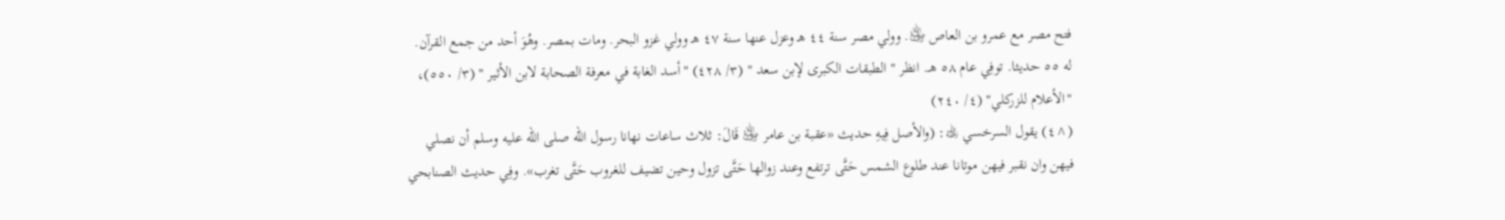فتح مصر مع عمرو بن العاص ﵁. وولي مصر سنة ٤٤ هـ وعزل عنها سنة ٤٧ هـ وولي غزو البحر. ومات بمصر. وهُوَ أحد من جمع القرآن. له ٥٥ حديثا. توفِي عام ٥٨ هـ. انظر " الطبقات الكبرى لإبن سعد " (٣/ ٤٢٨) "أسد الغابة في معرفة الصحابة لابن الأثير " (٣/ ٥٥٠)، "الأعلام للزركلي" (٤/ ٢٤٠)
(^٤) يقول السرخسي ﵀: (والأصل فِيهِ حديث «عقبة بن عامر ﵁ قَالَ: ثلاث ساعات نهانا رسول الله صلى الله عليه وسلم أن نصلي فيهن وان نقبر فيهن موتانا عند طلوع الشمس حَتَّى ترتفع وعند زوالها حَتَّى تزول وحين تضيف للغروب حَتَّى تغرب». وفِي حديث الصنابحي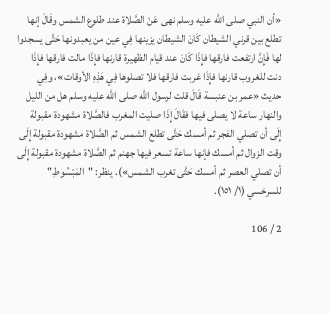«أن النبي صلى الله عليه وسلم نهى عَنْ الصَّلاة عند طلوع الشمس وقَالَ إنها تطلع بين قرني الشيطان كَانَ الشيطان يزينها فِي عين من يعبدونها حَتَّى يسجدوا لها فَإِنَّ ارتفعت فارقها فإِذَا كَانَ عند قيام الظهيرة قارنها فإِذَا مالت فارقها فإِذَا دنت للغروب قارنها فإِذَا غربت فارقها فلا تصلوها فِي هَذِهِ الأوقات»، وفِي حديث «عمر بن عنبسة قَالَ قلت لرسول الله صلى الله عليه وسلم هل من الليل والنهار ساعة لا يصلى فيها فقَالَ إِذَا صليت المغرب فالصَّلاة مشهودة مقبولة إِلَى أن تصلي الفجر ثم أمسك حَتَّى تطلع الشمس ثم الصَّلاة مشهودة مقبولة إِلَى وقت الزوال ثم أمسك فإنها ساعة تسعر فيها جهنم ثم الصَّلاة مشهودة مقبولة إِلَى أن تصلي العصر ثم أمسك حَتَّى تغرب الشمس»). ينظر: "المَبْسُوطِ" للسرخسي (١/ ١٥١).

2 / 106